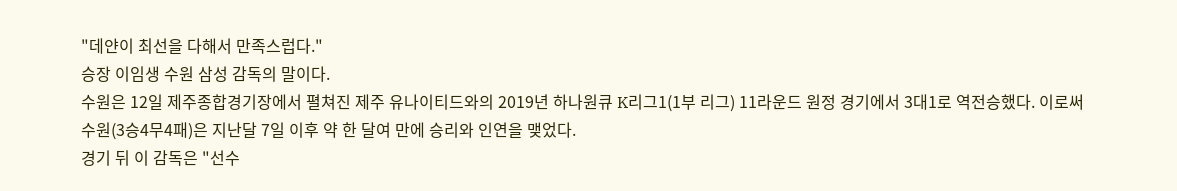"데얀이 최선을 다해서 만족스럽다."
승장 이임생 수원 삼성 감독의 말이다.
수원은 12일 제주종합경기장에서 펼쳐진 제주 유나이티드와의 2019년 하나원큐 K리그1(1부 리그) 11라운드 원정 경기에서 3대1로 역전승했다. 이로써 수원(3승4무4패)은 지난달 7일 이후 약 한 달여 만에 승리와 인연을 맺었다.
경기 뒤 이 감독은 "선수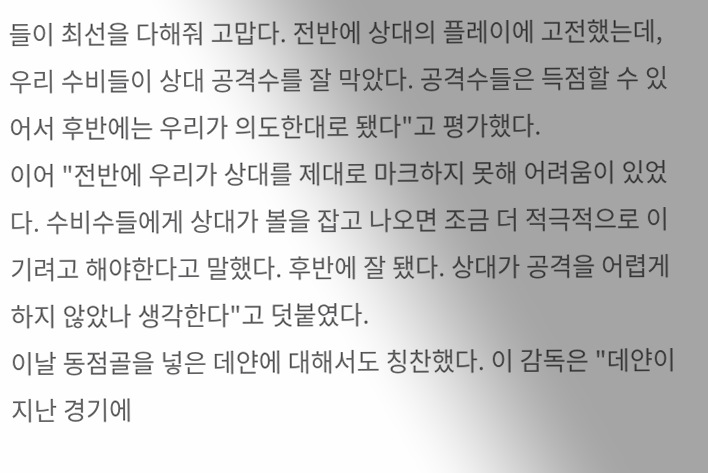들이 최선을 다해줘 고맙다. 전반에 상대의 플레이에 고전했는데, 우리 수비들이 상대 공격수를 잘 막았다. 공격수들은 득점할 수 있어서 후반에는 우리가 의도한대로 됐다"고 평가했다.
이어 "전반에 우리가 상대를 제대로 마크하지 못해 어려움이 있었다. 수비수들에게 상대가 볼을 잡고 나오면 조금 더 적극적으로 이기려고 해야한다고 말했다. 후반에 잘 됐다. 상대가 공격을 어렵게 하지 않았나 생각한다"고 덧붙였다.
이날 동점골을 넣은 데얀에 대해서도 칭찬했다. 이 감독은 "데얀이 지난 경기에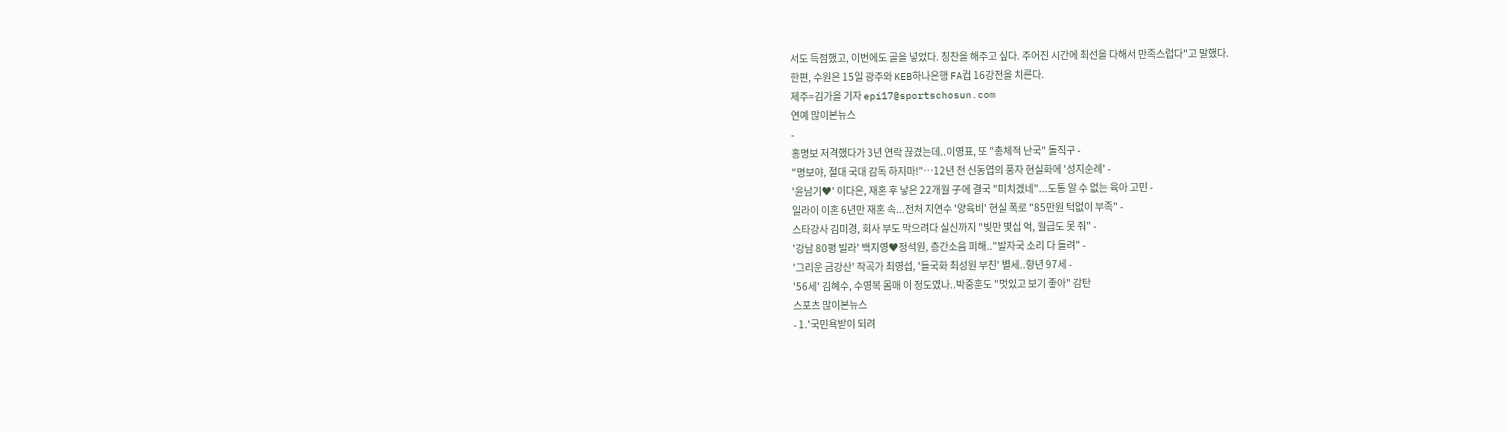서도 득점했고, 이번에도 골을 넣었다. 칭찬을 해주고 싶다. 주어진 시간에 최선을 다해서 만족스럽다"고 말했다.
한편, 수원은 15일 광주와 KEB하나은행 FA컵 16강전을 치른다.
제주=김가을 기자 epi17@sportschosun.com
연예 많이본뉴스
-
홍명보 저격했다가 3년 연락 끊겼는데..이영표, 또 "총체적 난국" 돌직구 -
"명보야, 절대 국대 감독 하지마!"…12년 전 신동엽의 풍자 현실화에 '성지순례' -
'윤남기♥' 이다은, 재혼 후 낳은 22개월 子에 결국 "미치겠네"...도통 알 수 없는 육아 고민 -
일라이 이혼 6년만 재혼 속...전처 지연수 '양육비' 현실 폭로 "85만원 턱없이 부족" -
스타강사 김미경, 회사 부도 막으려다 실신까지 "빚만 몇십 억, 월급도 못 줘" -
'강남 80평 빌라' 백지영♥정석원, 층간소음 피해.."발자국 소리 다 들려" -
'그리운 금강산' 작곡가 최영섭, '들국화 최성원 부친' 별세..향년 97세 -
'56세' 김혜수, 수영복 몸매 이 정도였나..박중훈도 "멋있고 보기 좋아" 감탄
스포츠 많이본뉴스
- 1.'국민욕받이 되려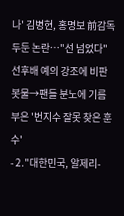나' 김병현, 홍명보 前감독 두둔 논란…"선 넘었다" 선후배 예의 강조에 비판 봇물→팬들 분노에 기름 부은 '번지수 잘못 찾은 훈수'
- 2."대한민국, 알제리-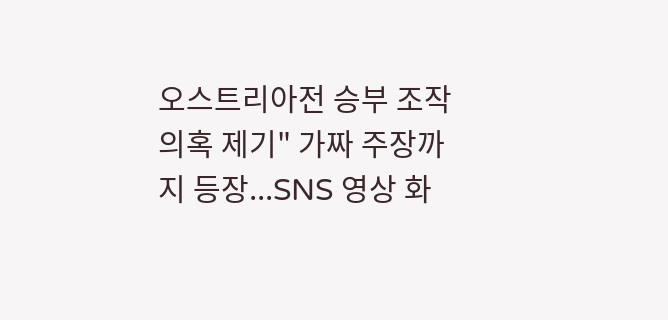오스트리아전 승부 조작 의혹 제기" 가짜 주장까지 등장...SNS 영상 화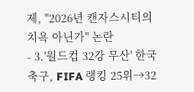제, "2026년 캔자스시티의 치욕 아닌가" 논란
- 3.'월드컵 32강 무산' 한국 축구, FIFA 랭킹 25위→32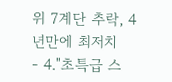위 7계단 추락, 4년만에 최저치
- 4."초특급 스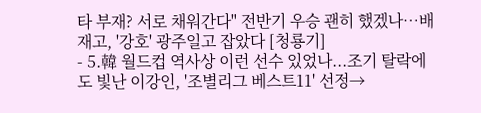타 부재? 서로 채워간다" 전반기 우승 괜히 했겠나…배재고, '강호' 광주일고 잡았다 [청룡기]
- 5.韓 월드컵 역사상 이런 선수 있었나...조기 탈락에도 빛난 이강인, '조별리그 베스트11' 선정→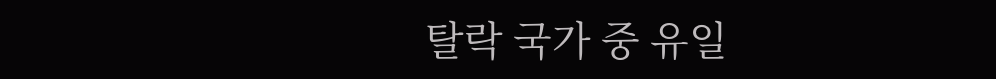탈락 국가 중 유일